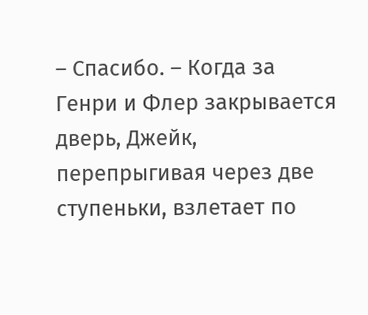– Спасибо. – Когда за Генри и Флер закрывается дверь, Джейк, перепрыгивая через две ступеньки, взлетает по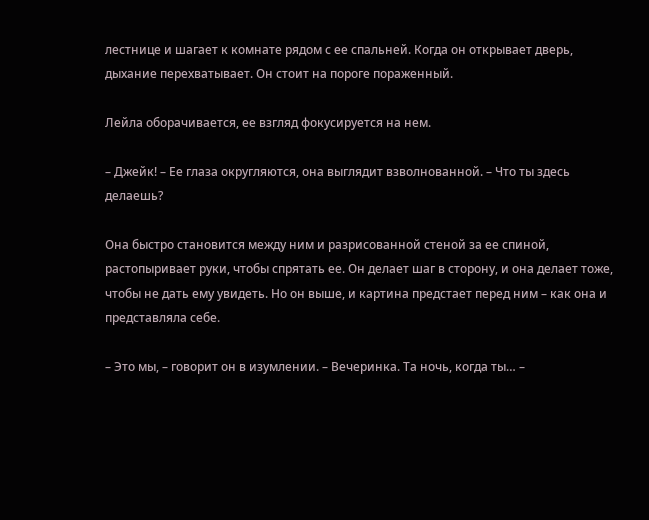лестнице и шагает к комнате рядом с ее спальней. Когда он открывает дверь, дыхание перехватывает. Он стоит на пороге пораженный.

Лейла оборачивается, ее взгляд фокусируется на нем.

– Джейк! – Ее глаза округляются, она выглядит взволнованной. – Что ты здесь делаешь?

Она быстро становится между ним и разрисованной стеной за ее спиной, растопыривает руки, чтобы спрятать ее. Он делает шаг в сторону, и она делает тоже, чтобы не дать ему увидеть. Но он выше, и картина предстает перед ним – как она и представляла себе.

– Это мы, – говорит он в изумлении. – Вечеринка. Та ночь, когда ты… –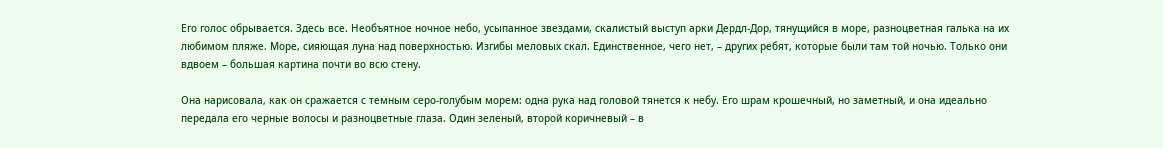Его голос обрывается. Здесь все. Необъятное ночное небо, усыпанное звездами, скалистый выступ арки Дердл-Дор, тянущийся в море, разноцветная галька на их любимом пляже. Море, сияющая луна над поверхностью. Изгибы меловых скал. Единственное, чего нет, – других ребят, которые были там той ночью. Только они вдвоем – большая картина почти во всю стену.

Она нарисовала, как он сражается с темным серо-голубым морем: одна рука над головой тянется к небу. Его шрам крошечный, но заметный, и она идеально передала его черные волосы и разноцветные глаза. Один зеленый, второй коричневый – в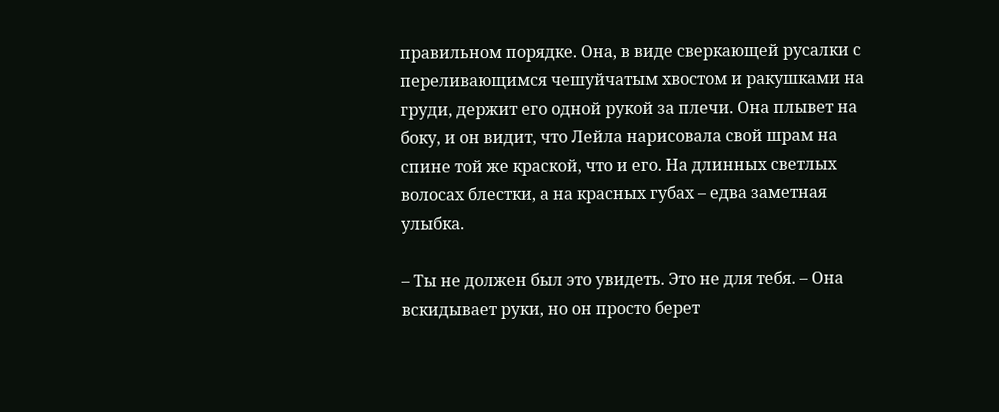правильном порядке. Она, в виде сверкающей русалки с переливающимся чешуйчатым хвостом и ракушками на груди, держит его одной рукой за плечи. Она плывет на боку, и он видит, что Лейла нарисовала свой шрам на спине той же краской, что и его. На длинных светлых волосах блестки, а на красных губах – едва заметная улыбка.

– Ты не должен был это увидеть. Это не для тебя. – Она вскидывает руки, но он просто берет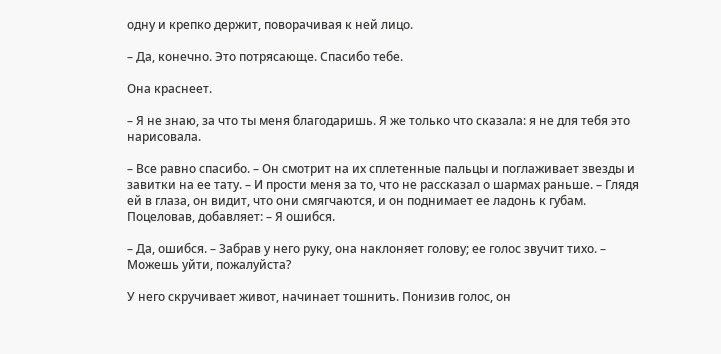одну и крепко держит, поворачивая к ней лицо.

– Да, конечно. Это потрясающе. Спасибо тебе.

Она краснеет.

– Я не знаю, за что ты меня благодаришь. Я же только что сказала: я не для тебя это нарисовала.

– Все равно спасибо. – Он смотрит на их сплетенные пальцы и поглаживает звезды и завитки на ее тату. – И прости меня за то, что не рассказал о шармах раньше. – Глядя ей в глаза, он видит, что они смягчаются, и он поднимает ее ладонь к губам. Поцеловав, добавляет: – Я ошибся.

– Да, ошибся. – Забрав у него руку, она наклоняет голову; ее голос звучит тихо. – Можешь уйти, пожалуйста?

У него скручивает живот, начинает тошнить. Понизив голос, он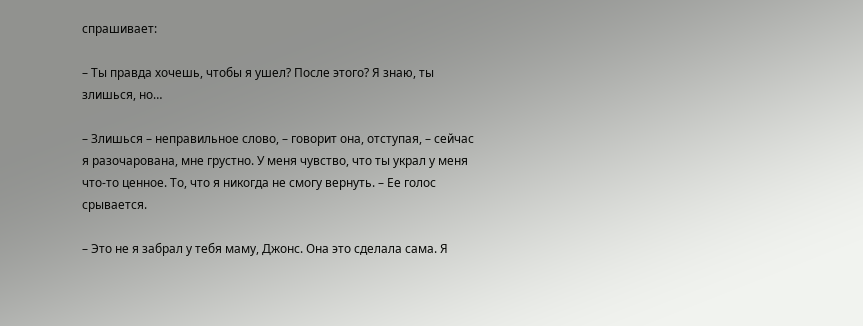спрашивает:

– Ты правда хочешь, чтобы я ушел? После этого? Я знаю, ты злишься, но…

– Злишься – неправильное слово, – говорит она, отступая, – сейчас я разочарована, мне грустно. У меня чувство, что ты украл у меня что-то ценное. То, что я никогда не смогу вернуть. – Ее голос срывается.

– Это не я забрал у тебя маму, Джонс. Она это сделала сама. Я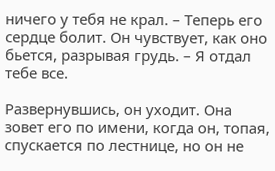ничего у тебя не крал. – Теперь его сердце болит. Он чувствует, как оно бьется, разрывая грудь. – Я отдал тебе все.

Развернувшись, он уходит. Она зовет его по имени, когда он, топая, спускается по лестнице, но он не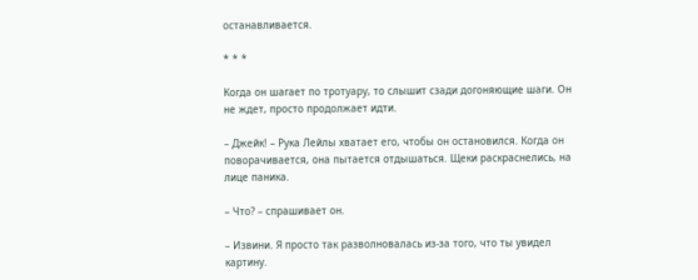останавливается.

* * *

Когда он шагает по тротуару, то слышит сзади догоняющие шаги. Он не ждет, просто продолжает идти.

– Джейк! – Рука Лейлы хватает его, чтобы он остановился. Когда он поворачивается, она пытается отдышаться. Щеки раскраснелись, на лице паника.

– Что? – спрашивает он.

– Извини. Я просто так разволновалась из-за того, что ты увидел картину.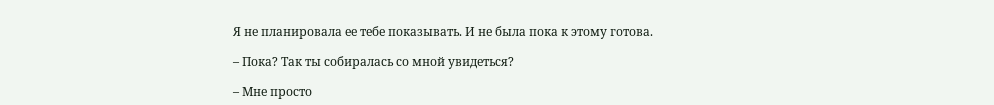Я не планировала ее тебе показывать. И не была пока к этому готова.

– Пока? Так ты собиралась со мной увидеться?

– Мне просто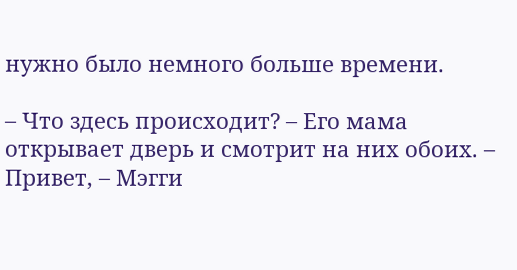нужно было немного больше времени.

– Что здесь происходит? – Его мама открывает дверь и смотрит на них обоих. – Привет, – Мэгги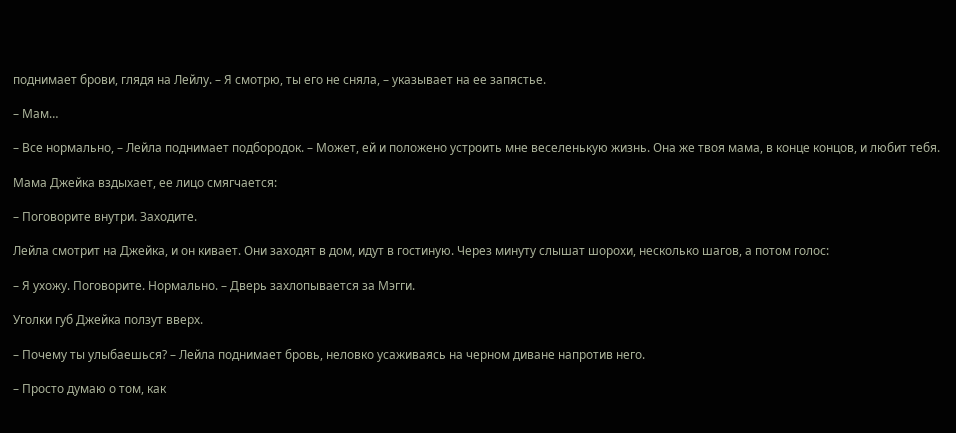поднимает брови, глядя на Лейлу. – Я смотрю, ты его не сняла, – указывает на ее запястье.

– Мам…

– Все нормально, – Лейла поднимает подбородок. – Может, ей и положено устроить мне веселенькую жизнь. Она же твоя мама, в конце концов, и любит тебя.

Мама Джейка вздыхает, ее лицо смягчается:

– Поговорите внутри. Заходите.

Лейла смотрит на Джейка, и он кивает. Они заходят в дом, идут в гостиную. Через минуту слышат шорохи, несколько шагов, а потом голос:

– Я ухожу. Поговорите. Нормально. – Дверь захлопывается за Мэгги.

Уголки губ Джейка ползут вверх.

– Почему ты улыбаешься? – Лейла поднимает бровь, неловко усаживаясь на черном диване напротив него.

– Просто думаю о том, как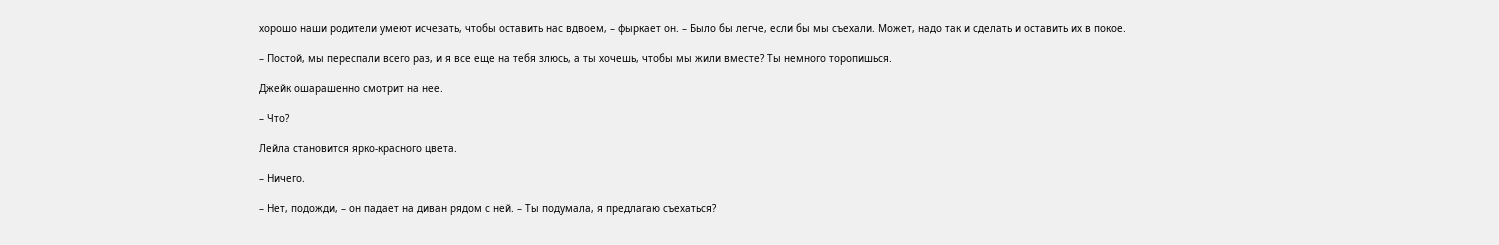хорошо наши родители умеют исчезать, чтобы оставить нас вдвоем, – фыркает он. – Было бы легче, если бы мы съехали. Может, надо так и сделать и оставить их в покое.

– Постой, мы переспали всего раз, и я все еще на тебя злюсь, а ты хочешь, чтобы мы жили вместе? Ты немного торопишься.

Джейк ошарашенно смотрит на нее.

– Что?

Лейла становится ярко-красного цвета.

– Ничего.

– Нет, подожди, – он падает на диван рядом с ней. – Ты подумала, я предлагаю съехаться?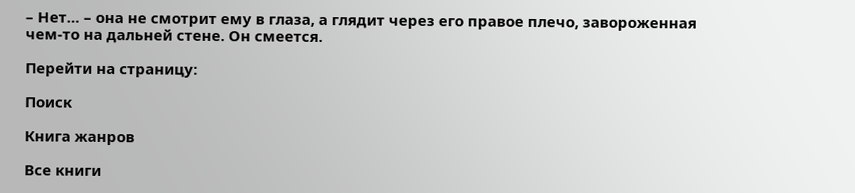– Нет… – она не смотрит ему в глаза, а глядит через его правое плечо, завороженная чем-то на дальней стене. Он смеется.

Перейти на страницу:

Поиск

Книга жанров

Все книги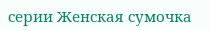серии Женская сумочка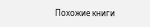Похожие книги